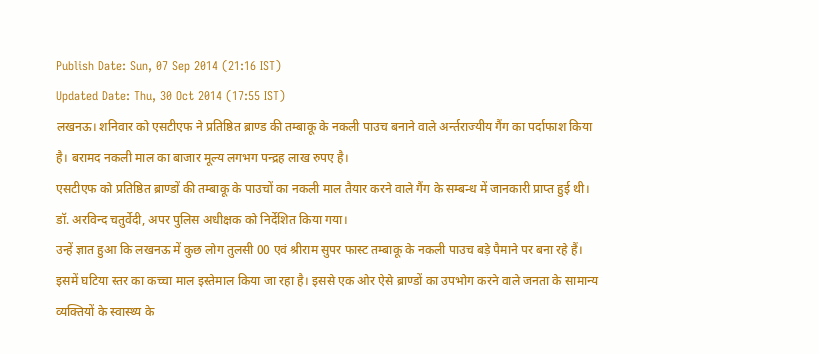Publish Date: Sun, 07 Sep 2014 (21:16 IST)
Updated Date: Thu, 30 Oct 2014 (17:55 IST)
लखनऊ। शनिवार को एसटीएफ ने प्रतिष्ठित ब्राण्ड की तम्बाकू के नकली पाउच बनाने वाले अर्न्तराज्यीय गैंग का पर्दाफाश किया है। बरामद नकली माल का बाजार मूल्य लगभग पन्द्रह लाख रुपए है।
एसटीएफ को प्रतिष्ठित ब्राण्डों की तम्बाकू के पाउचों का नकली माल तैयार करने वाले गैंग के सम्बन्ध में जानकारी प्राप्त हुई थी। डॉ. अरविन्द चतुर्वेदी, अपर पुलिस अधीक्षक को निर्देशित किया गया।
उन्हें ज्ञात हुआ कि लखनऊ में कुछ लोग तुलसी 00 एवं श्रीराम सुपर फास्ट तम्बाकू के नकली पाउच बड़े पैमाने पर बना रहे हैं। इसमें घटिया स्तर का कच्चा माल इस्तेमाल किया जा रहा है। इससे एक ओर ऐसे ब्राण्डों का उपभोग करने वाले जनता के सामान्य व्यक्तियों के स्वास्थ्य के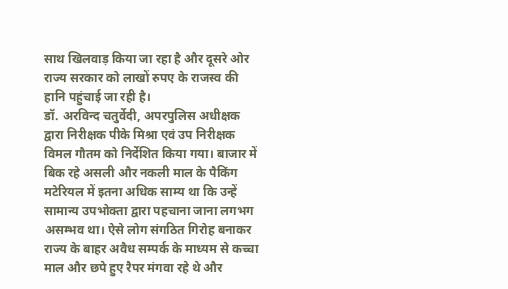साथ खिलवाड़ किया जा रहा है और दूसरे ओर राज्य सरकार को लाखों रुपए के राजस्व की हानि पहुंचाई जा रही है।
डॉ. अरविन्द चतुर्वेदी, अपरपुलिस अधीक्षक द्वारा निरीक्षक पीके मिश्रा एवं उप निरीक्षक विमल गौतम को निर्देशित किया गया। बाजार में बिक रहे असली और नकली माल के पैकिंग मटेरियल में इतना अधिक साम्य था कि उन्हें सामान्य उपभोक्ता द्वारा पहचाना जाना लगभग असम्भव था। ऐसे लोग संगठित गिरोह बनाकर राज्य के बाहर अवैध सम्पर्क के माध्यम से कच्चा माल और छपे हुए रैपर मंगवा रहे थे और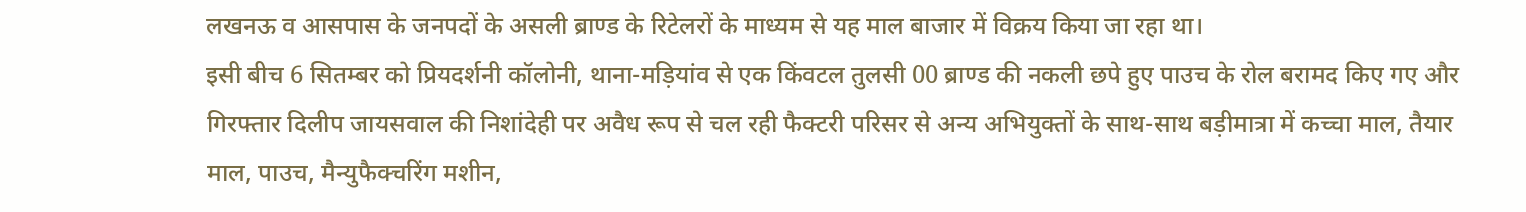लखनऊ व आसपास के जनपदों के असली ब्राण्ड के रिटेलरों के माध्यम से यह माल बाजार में विक्रय किया जा रहा था।
इसी बीच 6 सितम्बर को प्रियदर्शनी कॉलोनी, थाना-मड़ियांव से एक किंवटल तुलसी 00 ब्राण्ड की नकली छपे हुए पाउच के रोल बरामद किए गए और गिरफ्तार दिलीप जायसवाल की निशांदेही पर अवैध रूप से चल रही फैक्टरी परिसर से अन्य अभियुक्तों के साथ-साथ बड़ीमात्रा में कच्चा माल, तैयार माल, पाउच, मैन्युफैक्चरिंग मशीन,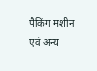पैकिंग मशीन एवं अन्य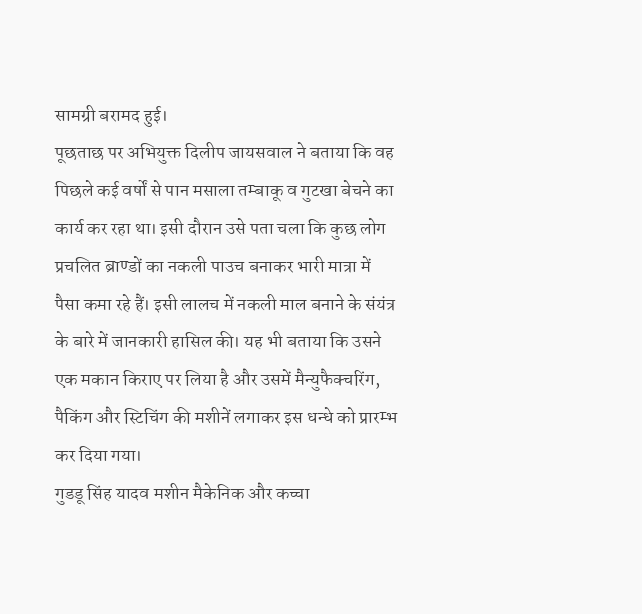सामग्री बरामद हुई।
पूछताछ पर अभियुक्त दिलीप जायसवाल ने बताया कि वह पिछले कई वर्षों से पान मसाला तम्बाकू व गुटखा बेचने का कार्य कर रहा था। इसी दौरान उसे पता चला कि कुछ लोग प्रचलित ब्राण्डों का नकली पाउच बनाकर भारी मात्रा में पैसा कमा रहे हैं। इसी लालच में नकली माल बनाने के संयंत्र के बारे में जानकारी हासिल की। यह भी बताया कि उसने एक मकान किराए पर लिया है और उसमें मैन्युफैक्चरिंग, पैकिंग और स्टिचिंग की मशीनें लगाकर इस धन्धे को प्रारम्भ कर दिया गया।
गुडडू सिंह यादव मशीन मैकेनिक और कच्चा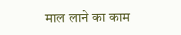माल लाने का काम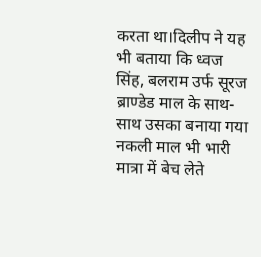करता था।दिलीप ने यह भी बताया कि ध्वज सिंह, बलराम उर्फ सूरज ब्राण्डेड माल के साथ-साथ उसका बनाया गया नकली माल भी भारी मात्रा में बेच लेते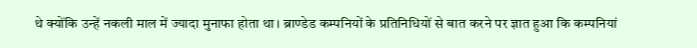थे क्योंकि उन्हें नकली माल में ज्यादा मुनाफा होता था। ब्राण्डेड कम्पनियों के प्रतिनिधियों से बात करने पर ज्ञात हुआ कि कम्पनियां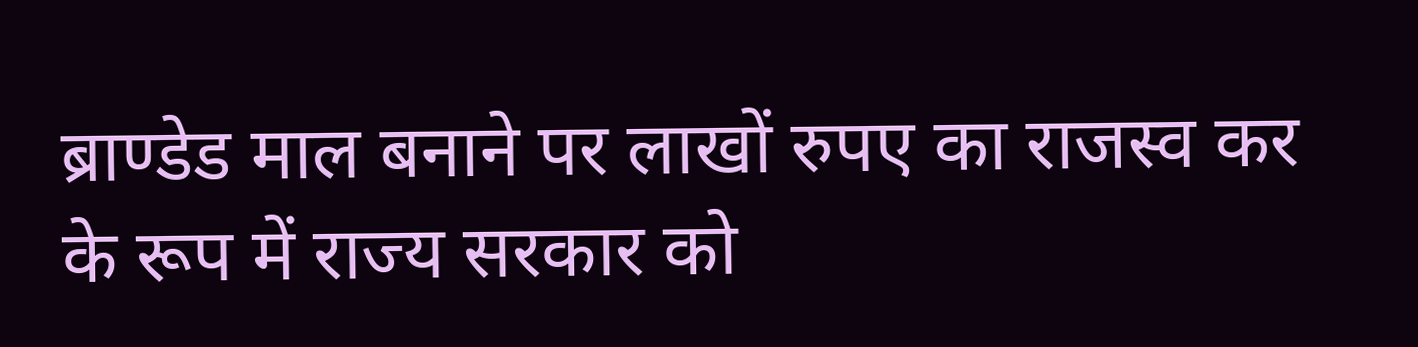ब्राण्डेड माल बनाने पर लाखों रुपए का राजस्व कर के रूप में राज्य सरकार को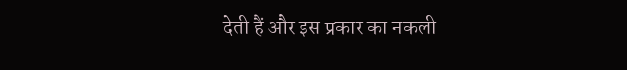देती हैं और इस प्रकार का नकली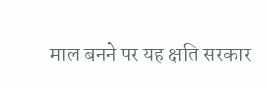माल बनने पर यह क्षति सरकार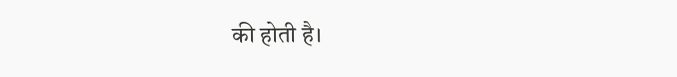की होती है।